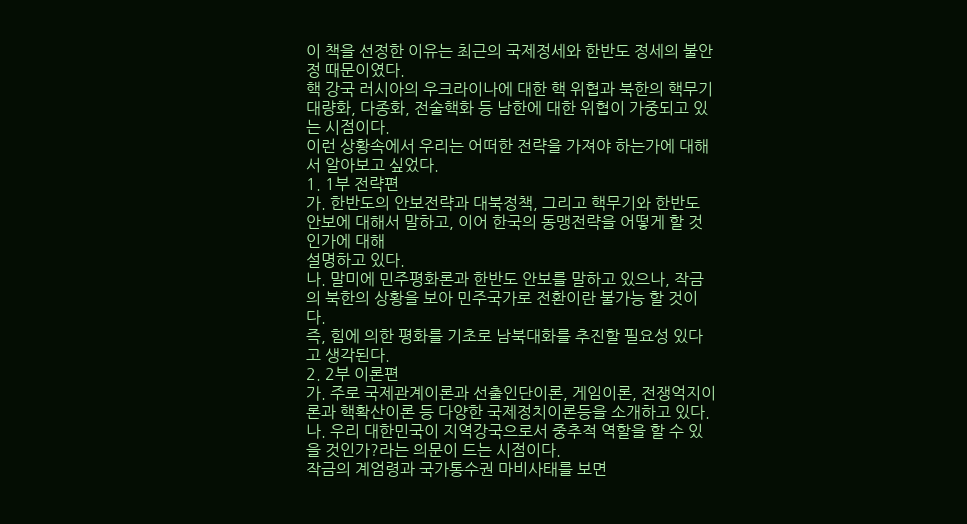이 책을 선정한 이유는 최근의 국제정세와 한반도 정세의 불안정 때문이였다.
핵 강국 러시아의 우크라이나에 대한 핵 위협과 북한의 핵무기 대량화, 다종화, 전술핵화 등 남한에 대한 위협이 가중되고 있는 시점이다.
이런 상황속에서 우리는 어떠한 전략을 가져야 하는가에 대해서 알아보고 싶었다.
1. 1부 전략편
가. 한반도의 안보전략과 대북정책, 그리고 핵무기와 한반도 안보에 대해서 말하고, 이어 한국의 동맹전략을 어떻게 할 것인가에 대해
설명하고 있다.
나. 말미에 민주평화론과 한반도 안보를 말하고 있으나, 작금의 북한의 상황을 보아 민주국가로 전환이란 불가능 할 것이다.
즉, 힘에 의한 평화를 기초로 남북대화를 추진할 필요성 있다고 생각된다.
2. 2부 이론편
가. 주로 국제관계이론과 선출인단이론, 게임이론, 전쟁억지이론과 핵확산이론 등 다양한 국제정치이론등을 소개하고 있다.
나. 우리 대한민국이 지역강국으로서 중추적 역할을 할 수 있을 것인가?라는 의문이 드는 시점이다.
작금의 계엄령과 국가통수권 마비사태를 보면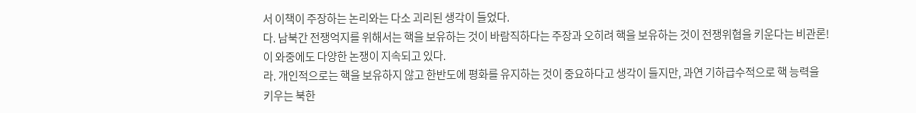서 이책이 주장하는 논리와는 다소 괴리된 생각이 들었다.
다. 남북간 전쟁억지를 위해서는 핵을 보유하는 것이 바람직하다는 주장과 오히려 핵을 보유하는 것이 전쟁위협을 키운다는 비관론!
이 와중에도 다양한 논쟁이 지속되고 있다.
라. 개인적으로는 핵을 보유하지 않고 한반도에 평화를 유지하는 것이 중요하다고 생각이 들지만, 과연 기하급수적으로 핵 능력을
키우는 북한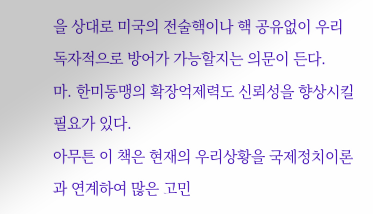을 상대로 미국의 전술핵이나 핵 공유없이 우리 독자적으로 방어가 가능할지는 의문이 든다.
마. 한미동맹의 확장억제력도 신뢰성을 향상시킬필요가 있다.
아무튼 이 책은 현재의 우리상황을 국제정치이론과 연계하여 많은 고민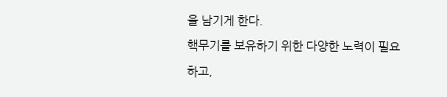을 남기게 한다.
핵무기를 보유하기 위한 다양한 노력이 필요하고,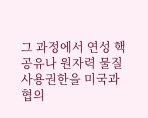그 과정에서 연성 핵공유나 원자력 물질 사용권한을 미국과 협의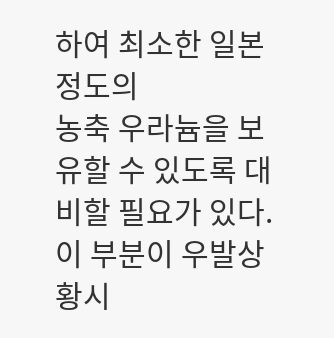하여 최소한 일본정도의
농축 우라늄을 보유할 수 있도록 대비할 필요가 있다. 이 부분이 우발상황시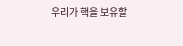우리가 핵을 보유할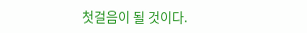첫걸음이 될 것이다.